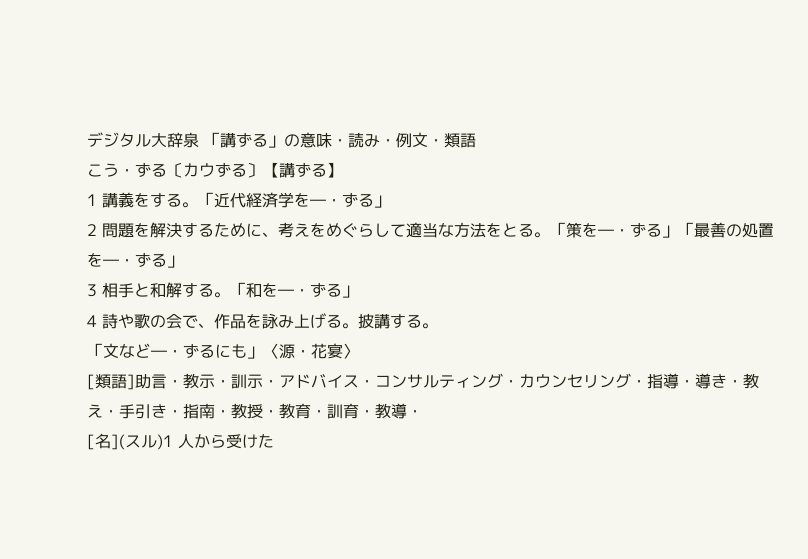デジタル大辞泉 「講ずる」の意味・読み・例文・類語
こう・ずる〔カウずる〕【講ずる】
1 講義をする。「近代経済学を―・ずる」
2 問題を解決するために、考えをめぐらして適当な方法をとる。「策を―・ずる」「最善の処置を―・ずる」
3 相手と和解する。「和を―・ずる」
4 詩や歌の会で、作品を詠み上げる。披講する。
「文など―・ずるにも」〈源・花宴〉
[類語]助言・教示・訓示・アドバイス・コンサルティング・カウンセリング・指導・導き・教え・手引き・指南・教授・教育・訓育・教導・
[名](スル)1 人から受けた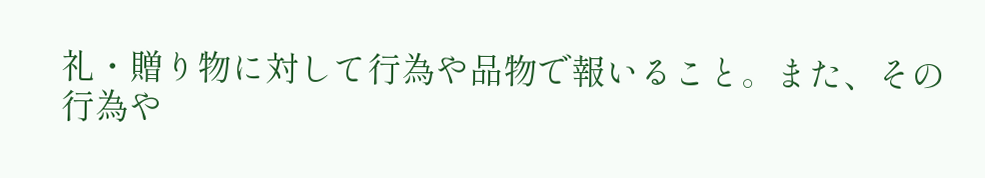礼・贈り物に対して行為や品物で報いること。また、その行為や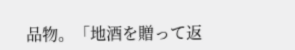品物。「地酒を贈って返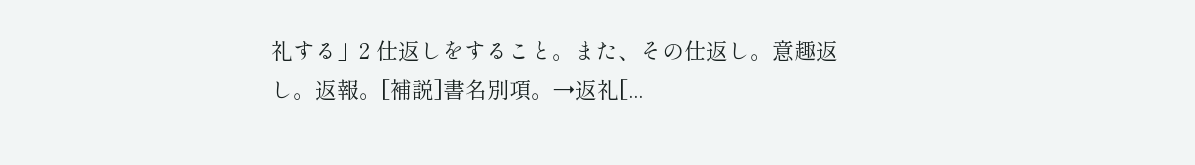礼する」2 仕返しをすること。また、その仕返し。意趣返し。返報。[補説]書名別項。→返礼[...